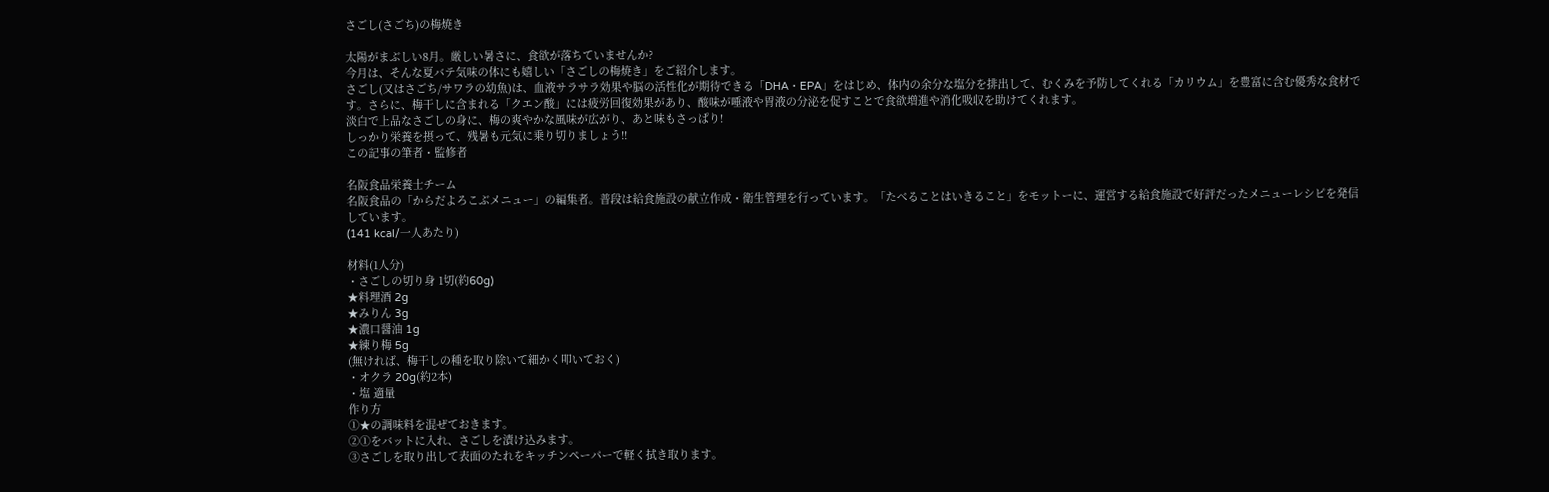さごし(さごち)の梅焼き

太陽がまぶしい8月。厳しい暑さに、食欲が落ちていませんか?
今月は、そんな夏バテ気味の体にも嬉しい「さごしの梅焼き」をご紹介します。
さごし(又はさごち/サワラの幼魚)は、血液サラサラ効果や脳の活性化が期待できる「DHA・EPA」をはじめ、体内の余分な塩分を排出して、むくみを予防してくれる「カリウム」を豊富に含む優秀な食材です。さらに、梅干しに含まれる「クエン酸」には疲労回復効果があり、酸味が唾液や胃液の分泌を促すことで食欲増進や消化吸収を助けてくれます。
淡白で上品なさごしの身に、梅の爽やかな風味が広がり、あと味もさっぱり!
しっかり栄養を摂って、残暑も元気に乗り切りましょう!!
この記事の筆者・監修者

名阪食品栄養士チーム
名阪食品の「からだよろこぶメニュー」の編集者。普段は給食施設の献立作成・衛生管理を行っています。「たべることはいきること」をモットーに、運営する給食施設で好評だったメニューレシピを発信しています。
(141 kcal/一人あたり)

材料(1人分)
・さごしの切り身 1切(約60g)
★料理酒 2g
★みりん 3g
★濃口醤油 1g
★練り梅 5g
(無ければ、梅干しの種を取り除いて細かく叩いておく)
・オクラ 20g(約2本)
・塩 適量
作り方
①★の調味料を混ぜておきます。
②①をバットに入れ、さごしを漬け込みます。
③さごしを取り出して表面のたれをキッチンペーパーで軽く拭き取ります。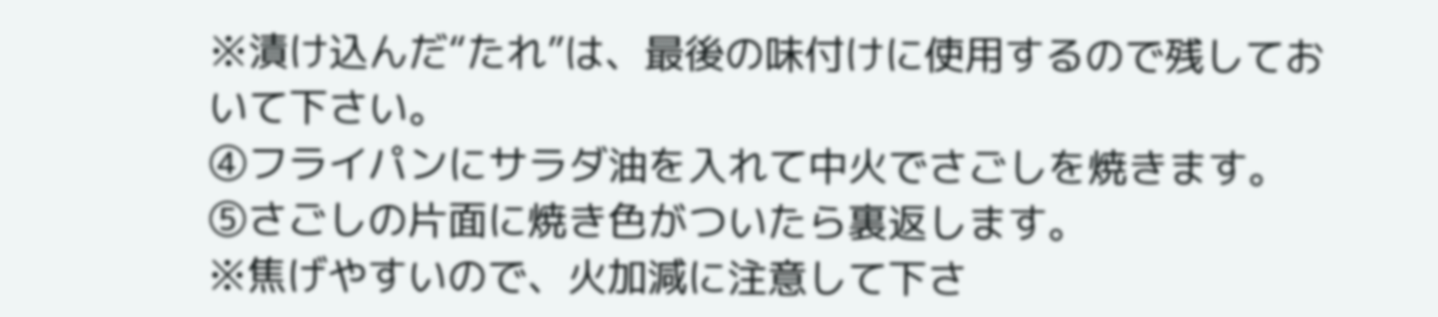※漬け込んだ“たれ”は、最後の味付けに使用するので残しておいて下さい。
④フライパンにサラダ油を入れて中火でさごしを焼きます。
⑤さごしの片面に焼き色がついたら裏返します。
※焦げやすいので、火加減に注意して下さ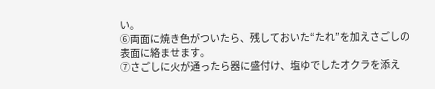い。
⑥両面に焼き色がついたら、残しておいた“たれ”を加えさごしの表面に絡ませます。
⑦さごしに火が通ったら器に盛付け、塩ゆでしたオクラを添え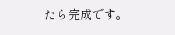たら完成です。